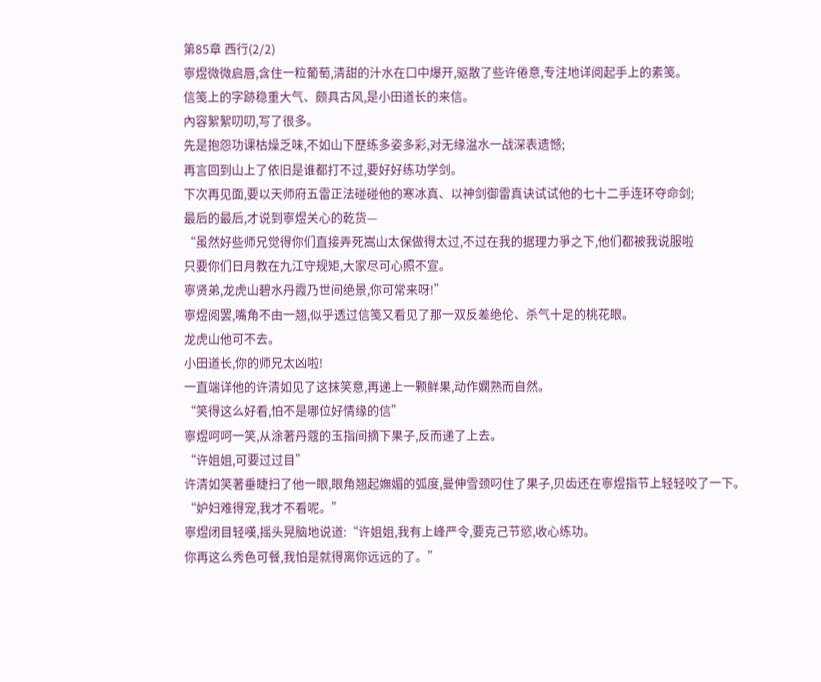第85章 西行(2/2)
寧煜微微启唇,含住一粒葡萄,清甜的汁水在口中爆开,驱散了些许倦意,专注地详阅起手上的素笺。
信笺上的字跡稳重大气、颇具古风,是小田道长的来信。
內容絮絮叨叨,写了很多。
先是抱怨功课枯燥乏味,不如山下歷练多姿多彩,对无缘湓水一战深表遗憾;
再言回到山上了依旧是谁都打不过,要好好练功学剑。
下次再见面,要以天师府五雷正法碰碰他的寒冰真、以神剑御雷真诀试试他的七十二手连环夺命剑;
最后的最后,才说到寧煜关心的乾货—
“虽然好些师兄觉得你们直接弄死嵩山太保做得太过,不过在我的据理力爭之下,他们都被我说服啦
只要你们日月教在九江守规矩,大家尽可心照不宣。
寧贤弟,龙虎山碧水丹霞乃世间绝景,你可常来呀!”
寧煜阅罢,嘴角不由一翘,似乎透过信笺又看见了那一双反差绝伦、杀气十足的桃花眼。
龙虎山他可不去。
小田道长,你的师兄太凶啦!
一直端详他的许清如见了这抹笑意,再递上一颗鲜果,动作嫻熟而自然。
“笑得这么好看,怕不是哪位好情缘的信”
寧煜呵呵一笑,从涂著丹蔻的玉指间摘下果子,反而递了上去。
“许姐姐,可要过过目”
许清如笑著垂睫扫了他一眼,眼角翘起嫵媚的弧度,曼伸雪颈叼住了果子,贝齿还在寧煜指节上轻轻咬了一下。
“妒妇难得宠,我才不看呢。”
寧煜闭目轻嘆,摇头晃脑地说道:“许姐姐,我有上峰严令,要克己节慾,收心练功。
你再这么秀色可餐,我怕是就得离你远远的了。”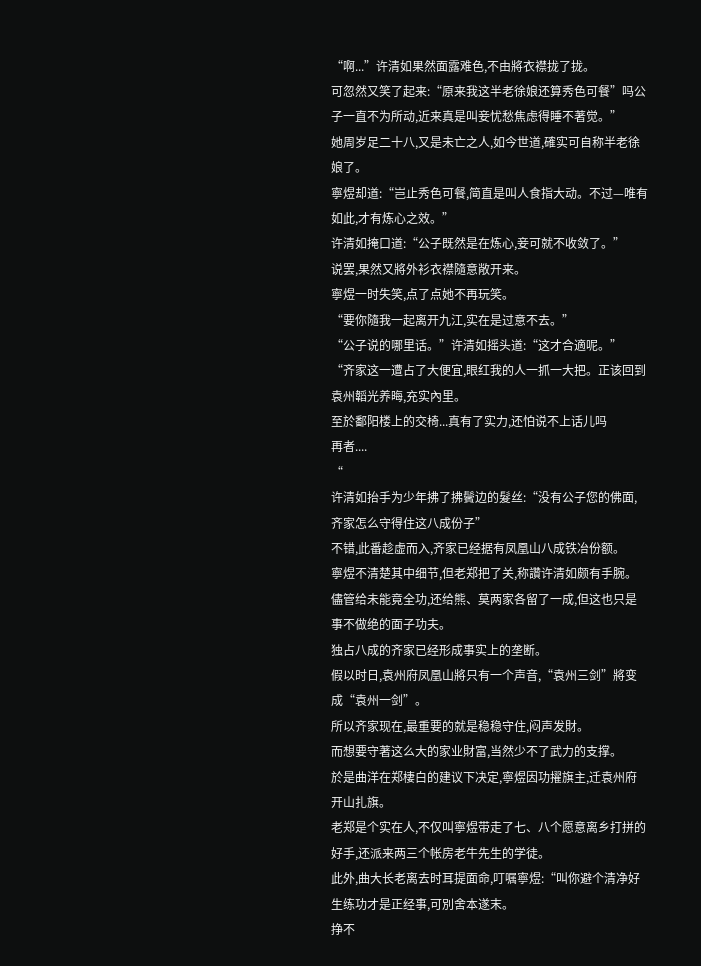“啊...”许清如果然面露难色,不由將衣襟拢了拢。
可忽然又笑了起来:“原来我这半老徐娘还算秀色可餐”吗公子一直不为所动,近来真是叫妾忧愁焦虑得睡不著觉。”
她周岁足二十八,又是未亡之人,如今世道,確实可自称半老徐娘了。
寧煜却道:“岂止秀色可餐,简直是叫人食指大动。不过—唯有如此,才有炼心之效。”
许清如掩口道:“公子既然是在炼心,妾可就不收敛了。”
说罢,果然又將外衫衣襟隨意敞开来。
寧煜一时失笑,点了点她不再玩笑。
“要你隨我一起离开九江,实在是过意不去。”
“公子说的哪里话。”许清如摇头道:“这才合適呢。”
“齐家这一遭占了大便宜,眼红我的人一抓一大把。正该回到袁州韜光养晦,充实內里。
至於鄱阳楼上的交椅...真有了实力,还怕说不上话儿吗
再者....
“
许清如抬手为少年拂了拂鬢边的髮丝:“没有公子您的佛面,齐家怎么守得住这八成份子”
不错,此番趁虚而入,齐家已经据有凤凰山八成铁冶份额。
寧煜不清楚其中细节,但老郑把了关,称讚许清如颇有手腕。
儘管给未能竟全功,还给熊、莫两家各留了一成,但这也只是事不做绝的面子功夫。
独占八成的齐家已经形成事实上的垄断。
假以时日,袁州府凤凰山將只有一个声音,“袁州三剑”將变成“袁州一剑”。
所以齐家现在,最重要的就是稳稳守住,闷声发財。
而想要守著这么大的家业財富,当然少不了武力的支撑。
於是曲洋在郑棲白的建议下决定,寧煜因功擢旗主,迁袁州府开山扎旗。
老郑是个实在人,不仅叫寧煜带走了七、八个愿意离乡打拼的好手,还派来两三个帐房老牛先生的学徒。
此外,曲大长老离去时耳提面命,叮嘱寧煜:“叫你避个清净好生练功才是正经事,可別舍本遂末。
挣不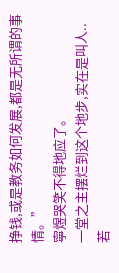挣钱,或是教务如何发展,都是无所谓的事情。”
寧煜哭笑不得地应了。
一堂之主摆烂到这个地步,实在是叫人..
若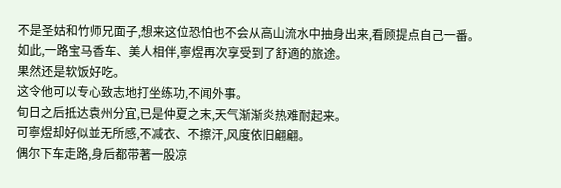不是圣姑和竹师兄面子,想来这位恐怕也不会从高山流水中抽身出来,看顾提点自己一番。
如此,一路宝马香车、美人相伴,寧煜再次享受到了舒適的旅途。
果然还是软饭好吃。
这令他可以专心致志地打坐练功,不闻外事。
旬日之后抵达袁州分宜,已是仲夏之末,天气渐渐炎热难耐起来。
可寧煜却好似並无所感,不减衣、不擦汗,风度依旧翩翩。
偶尔下车走路,身后都带著一股凉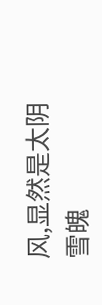风,显然是太阴雪魄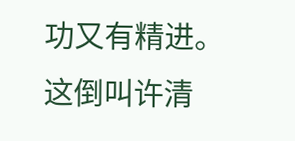功又有精进。
这倒叫许清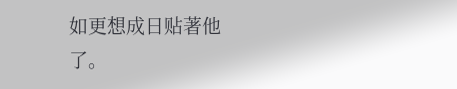如更想成日贴著他了。